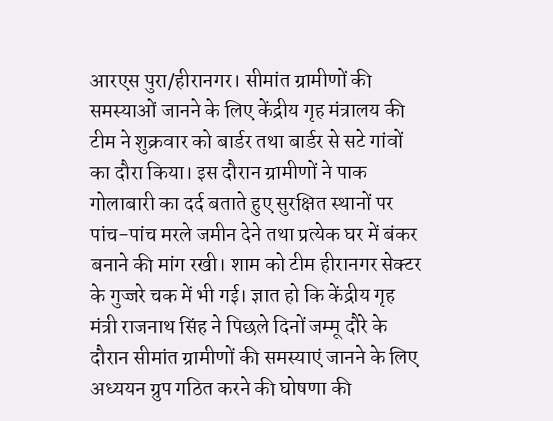आरएस पुरा/हीरानगर। सीमांत ग्रामीणों की समस्याओं जानने के लिए केंद्रीय गृह मंत्रालय की टीम ने शुक्रवार को बार्डर तथा बार्डर से सटे गांवों का दौरा किया। इस दौरान ग्रामीणों ने पाक गोलाबारी का दर्द बताते हुए सुरक्षित स्थानों पर पांच-पांच मरले जमीन देने तथा प्रत्येक घर में बंकर बनाने की मांग रखी। शाम को टीम हीरानगर सेक्टर के गुज्जरे चक में भी गई। ज्ञात हो कि केंद्रीय गृह मंत्री राजनाथ सिंह ने पिछले दिनों जम्मू दौरे के दौरान सीमांत ग्रामीणों की समस्याएं जानने के लिए अध्ययन ग्रुप गठित करने की घोषणा की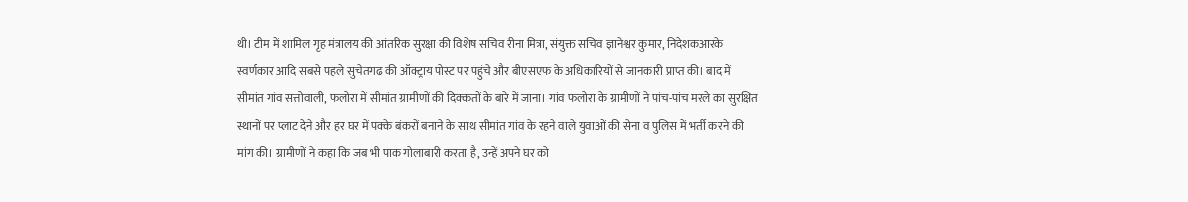थी। टीम में शामिल गृह मंत्रालय की आंतरिक सुरक्षा की विशेष सचिव रीना मित्रा, संयुक्त सचिव ज्ञानेश्वर कुमार, निदेशकआरके स्वर्णकार आदि सबसे पहले सुचेतगढ की ऑक्ट्राय पोस्ट पर पहुंचे और बीएसएफ के अधिकारियों से जानकारी प्राप्त की। बाद में सीमांत गांव सत्तोवाली, फलोरा में सीमांत ग्रामीणों की दिक्कतों के बारे में जाना। गांव फलोरा के ग्रामीणों ने पांच-पांच मरले का सुरक्षित स्थानों पर प्लाट देने और हर घर में पक्के बंकरों बनाने के साथ सीमांत गांव के रहने वाले युवाओं की सेना व पुलिस में भर्ती करने की मांग की। ग्रामीणों ने कहा कि जब भी पाक गोलाबारी करता है, उन्हें अपने घर को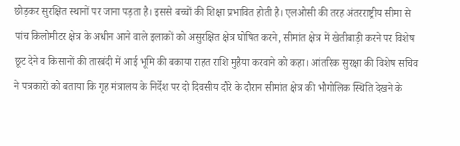छोड़कर सुरक्षित स्थानों पर जाना पड़ता है। इससे बच्चों की शिक्षा प्रभावित होती है। एलओसी की तरह अंतरराष्ट्रीय सीमा से पांच किलोमीटर क्षेत्र के अधीन आने वाले इलाकों को असुरक्षित क्षेत्र घोषित करने, सीमांत क्षेत्र में खेतीबाड़ी करने पर विशेष छूट देने व किसानों की तारबंदी में आई भूमि की बकाया राहत राशि मुहैया करवाने को कहा। आंतरिक सुरक्षा की विशेष सचिव ने पत्रकारों को बताया कि गृह मंत्रालय के निर्देश पर दो दिवसीय दौरे के दौरान सीमांत क्षेत्र की भौगोलिक स्थिति देखने के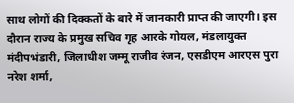साथ लोगों की दिक्कतों के बारे में जानकारी प्राप्त की जाएगी। इस दौरान राज्य के प्रमुख सचिव गृह आरके गोयल, मंडलायुक्त मंदीपभंडारी, जिलाधीश जम्मू राजीव रंजन, एसडीएम आरएस पुरा नरेश शर्मा,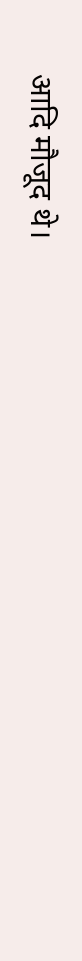आदि मौजूद थे।